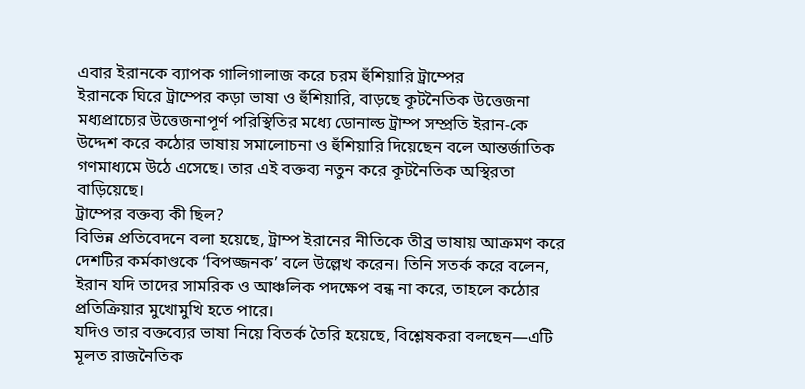এবার ইরানকে ব্যাপক গালিগালাজ করে চরম হুঁশিয়ারি ট্রাম্পের
ইরানকে ঘিরে ট্রাম্পের কড়া ভাষা ও হুঁশিয়ারি, বাড়ছে কূটনৈতিক উত্তেজনা
মধ্যপ্রাচ্যের উত্তেজনাপূর্ণ পরিস্থিতির মধ্যে ডোনাল্ড ট্রাম্প সম্প্রতি ইরান-কে উদ্দেশ করে কঠোর ভাষায় সমালোচনা ও হুঁশিয়ারি দিয়েছেন বলে আন্তর্জাতিক গণমাধ্যমে উঠে এসেছে। তার এই বক্তব্য নতুন করে কূটনৈতিক অস্থিরতা বাড়িয়েছে।
ট্রাম্পের বক্তব্য কী ছিল?
বিভিন্ন প্রতিবেদনে বলা হয়েছে, ট্রাম্প ইরানের নীতিকে তীব্র ভাষায় আক্রমণ করে দেশটির কর্মকাণ্ডকে ‘বিপজ্জনক’ বলে উল্লেখ করেন। তিনি সতর্ক করে বলেন, ইরান যদি তাদের সামরিক ও আঞ্চলিক পদক্ষেপ বন্ধ না করে, তাহলে কঠোর প্রতিক্রিয়ার মুখোমুখি হতে পারে।
যদিও তার বক্তব্যের ভাষা নিয়ে বিতর্ক তৈরি হয়েছে, বিশ্লেষকরা বলছেন—এটি মূলত রাজনৈতিক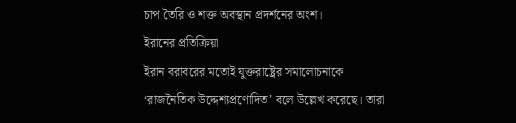চাপ তৈরি ও শক্ত অবস্থান প্রদর্শনের অংশ।
ইরানের প্রতিক্রিয়া
ইরান বরাবরের মতোই যুক্তরাষ্ট্রের সমালোচনাকে ‘রাজনৈতিক উদ্দেশ্যপ্রণোদিত’ বলে উল্লেখ করেছে। তারা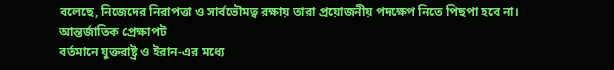বলেছে, নিজেদের নিরাপত্তা ও সার্বভৌমত্ব রক্ষায় তারা প্রয়োজনীয় পদক্ষেপ নিতে পিছপা হবে না।
আন্তর্জাতিক প্রেক্ষাপট
বর্তমানে যুক্তরাষ্ট্র ও ইরান-এর মধ্যে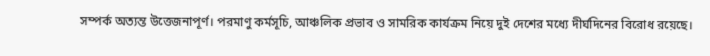সম্পর্ক অত্যন্ত উত্তেজনাপূর্ণ। পরমাণু কর্মসূচি, আঞ্চলিক প্রভাব ও সামরিক কার্যক্রম নিয়ে দুই দেশের মধ্যে দীর্ঘদিনের বিরোধ রয়েছে।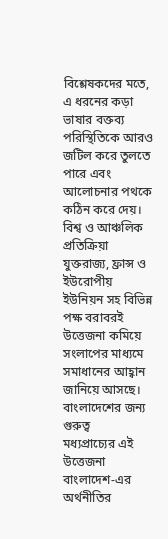বিশ্লেষকদের মতে, এ ধরনের কড়া ভাষার বক্তব্য পরিস্থিতিকে আরও জটিল করে তুলতে পারে এবং আলোচনার পথকে কঠিন করে দেয়।
বিশ্ব ও আঞ্চলিক প্রতিক্রিয়া
যুক্তরাজ্য, ফ্রান্স ও ইউরোপীয় ইউনিয়ন সহ বিভিন্ন পক্ষ বরাবরই উত্তেজনা কমিয়ে সংলাপের মাধ্যমে সমাধানের আহ্বান জানিয়ে আসছে।
বাংলাদেশের জন্য গুরুত্ব
মধ্যপ্রাচ্যের এই উত্তেজনা বাংলাদেশ-এর অর্থনীতির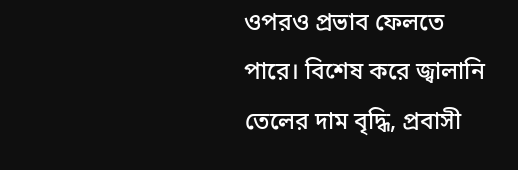ওপরও প্রভাব ফেলতে পারে। বিশেষ করে জ্বালানি তেলের দাম বৃদ্ধি, প্রবাসী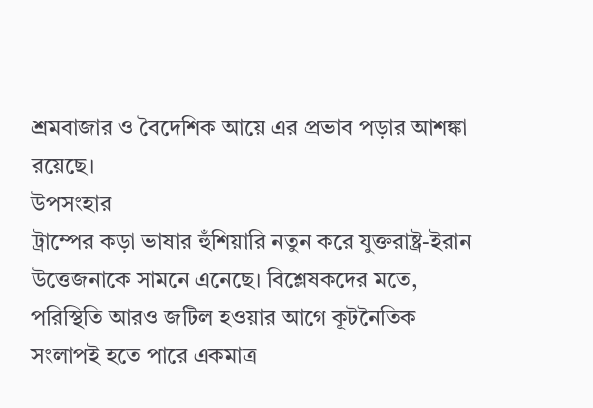শ্রমবাজার ও বৈদেশিক আয়ে এর প্রভাব পড়ার আশঙ্কা রয়েছে।
উপসংহার
ট্রাম্পের কড়া ভাষার হুঁশিয়ারি নতুন করে যুক্তরাষ্ট্র-ইরান উত্তেজনাকে সামনে এনেছে। বিশ্লেষকদের মতে, পরিস্থিতি আরও জটিল হওয়ার আগে কূটনৈতিক সংলাপই হতে পারে একমাত্র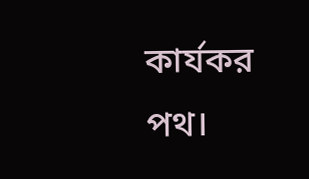কার্যকর পথ।